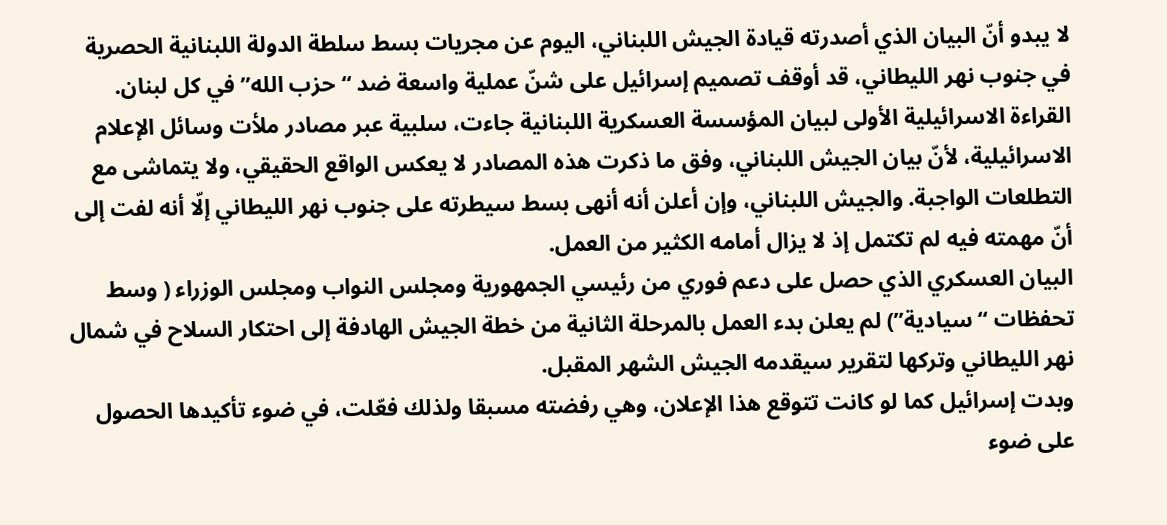لا يبدو أنّ البيان الذي أصدرته قيادة الجيش اللبناني، اليوم عن مجريات بسط سلطة الدولة اللبنانية الحصرية في جنوب نهر الليطاني، قد أوقف تصميم إسرائيل على شنّ عملية واسعة ضد “حزب الله” في كل لبنان.
القراءة الاسرائيلية الأولى لبيان المؤسسة العسكرية اللبنانية جاءت، سلبية عبر مصادر ملأت وسائل الإعلام الاسرائيلية، لأنّ بيان الجيش اللبناني، وفق ما ذكرت هذه المصادر لا يعكس الواقع الحقيقي، ولا يتماشى مع التطلعات الواجبة. والجيش اللبناني، وإن أعلن أنه أنهى بسط سيطرته على جنوب نهر الليطاني إلّا أنه لفت إلى أنّ مهمته فيه لم تكتمل إذ لا يزال أمامه الكثير من العمل.
البيان العسكري الذي حصل على دعم فوري من رئيسي الجمهورية ومجلس النواب ومجلس الوزراء ( وسط تحفظات “سيادية”) لم يعلن بدء العمل بالمرحلة الثانية من خطة الجيش الهادفة إلى احتكار السلاح في شمال نهر الليطاني وتركها لتقرير سيقدمه الجيش الشهر المقبل.
وبدت إسرائيل كما لو كانت تتوقع هذا الإعلان، وهي رفضته مسبقا ولذلك فعّلت، في ضوء تأكيدها الحصول على ضوء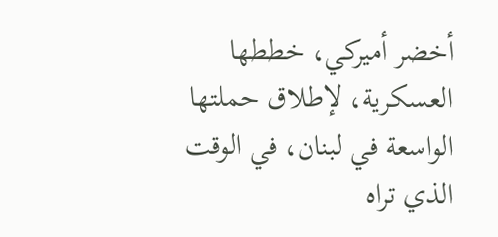أخضر أميركي، خططها العسكرية، لإطلاق حملتها الواسعة في لبنان، في الوقت الذي تراه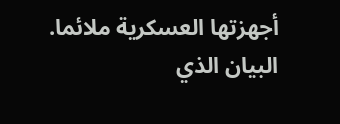أجهزتها العسكرية ملائما.
البيان الذي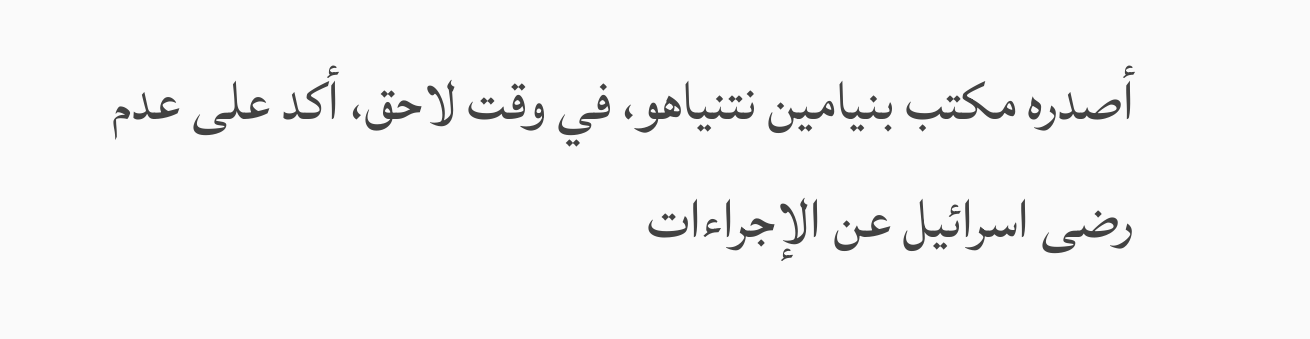أصدره مكتب بنيامين نتنياهو، في وقت لاحق، أكد على عدم رضى اسرائيل عن الإجراءات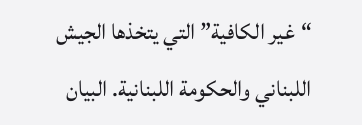“غير الكافية” التي يتخذها الجيش اللبناني والحكومة اللبنانية. البيان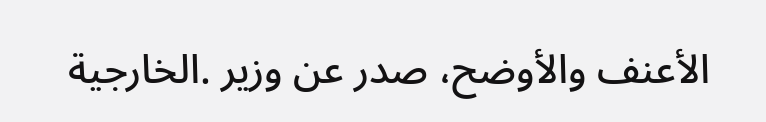الأعنف والأوضح، صدر عن وزير .الخارجية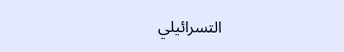التسرائيلي